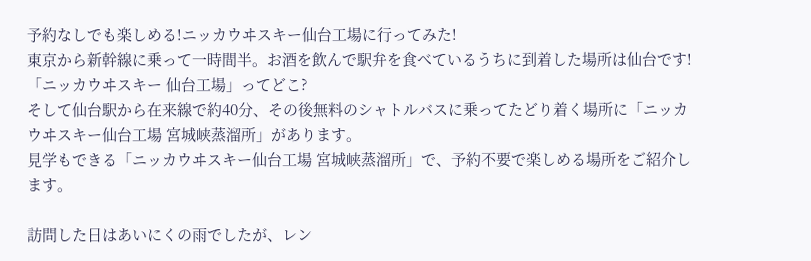予約なしでも楽しめる!ニッカウヰスキー仙台工場に行ってみた!
東京から新幹線に乗って一時間半。お酒を飲んで駅弁を食べているうちに到着した場所は仙台です!
「ニッカウヰスキー 仙台工場」ってどこ?
そして仙台駅から在来線で約40分、その後無料のシャトルバスに乗ってたどり着く場所に「ニッカウヰスキー仙台工場 宮城峡蒸溜所」があります。
見学もできる「ニッカウヰスキー仙台工場 宮城峡蒸溜所」で、予約不要で楽しめる場所をご紹介します。

訪問した日はあいにくの雨でしたが、レン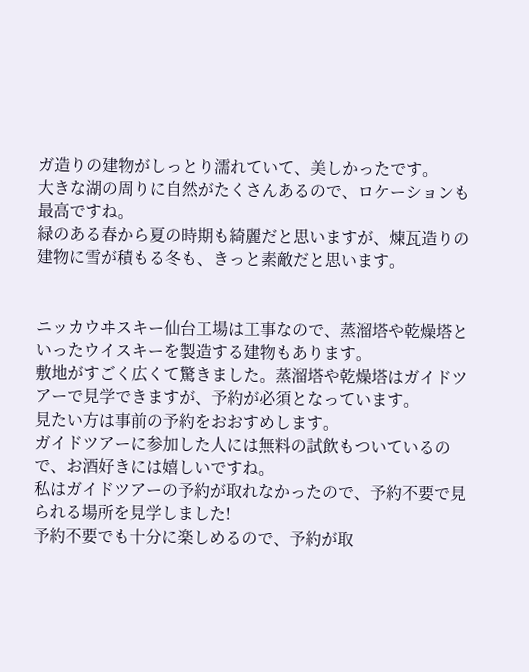ガ造りの建物がしっとり濡れていて、美しかったです。
大きな湖の周りに自然がたくさんあるので、ロケーションも最高ですね。
緑のある春から夏の時期も綺麗だと思いますが、煉瓦造りの建物に雪が積もる冬も、きっと素敵だと思います。


ニッカウヰスキー仙台工場は工事なので、蒸溜塔や乾燥塔といったウイスキーを製造する建物もあります。
敷地がすごく広くて驚きました。蒸溜塔や乾燥塔はガイドツアーで見学できますが、予約が必須となっています。
見たい方は事前の予約をおおすめします。
ガイドツアーに参加した人には無料の試飲もついているので、お酒好きには嬉しいですね。
私はガイドツアーの予約が取れなかったので、予約不要で見られる場所を見学しました!
予約不要でも十分に楽しめるので、予約が取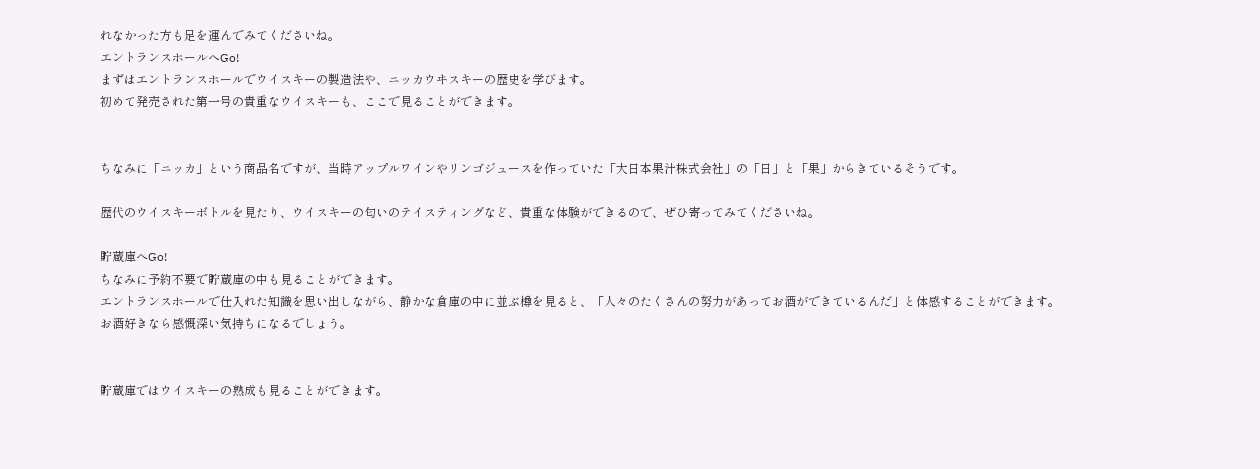れなかった方も足を運んでみてくださいね。
エントランスホールへGo!
まずはエントランスホールでウイスキーの製造法や、ニッカウヰスキーの歴史を学びます。
初めて発売された第一号の貴重なウイスキーも、ここで見ることができます。


ちなみに「ニッカ」という商品名ですが、当時アップルワインやリンゴジュースを作っていた「大日本果汁株式会社」の「日」と「果」からきているそうです。

歴代のウイスキーボトルを見たり、ウイスキーの匂いのテイスティングなど、貴重な体験ができるので、ぜひ寄ってみてくださいね。

貯蔵庫へGo!
ちなみに予約不要で貯蔵庫の中も見ることができます。
エントランスホールで仕入れた知識を思い出しながら、静かな倉庫の中に並ぶ樽を見ると、「人々のたくさんの努力があってお酒ができているんだ」と体感することができます。
お酒好きなら感慨深い気持ちになるでしょう。


貯蔵庫ではウイスキーの熟成も見ることができます。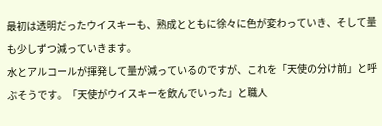最初は透明だったウイスキーも、熟成とともに徐々に色が変わっていき、そして量も少しずつ減っていきます。
水とアルコールが揮発して量が減っているのですが、これを「天使の分け前」と呼ぶそうです。「天使がウイスキーを飲んでいった」と職人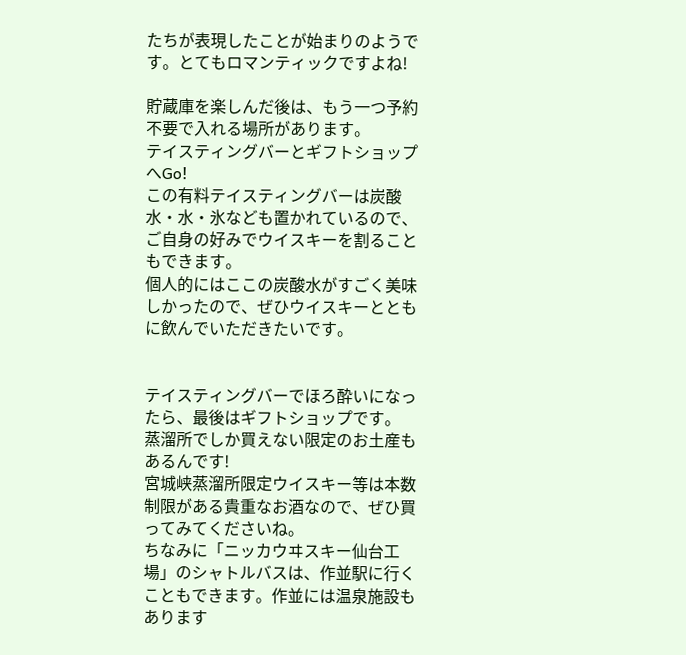たちが表現したことが始まりのようです。とてもロマンティックですよね!

貯蔵庫を楽しんだ後は、もう一つ予約不要で入れる場所があります。
テイスティングバーとギフトショップへGo!
この有料テイスティングバーは炭酸水・水・氷なども置かれているので、ご自身の好みでウイスキーを割ることもできます。
個人的にはここの炭酸水がすごく美味しかったので、ぜひウイスキーとともに飲んでいただきたいです。


テイスティングバーでほろ酔いになったら、最後はギフトショップです。
蒸溜所でしか買えない限定のお土産もあるんです!
宮城峡蒸溜所限定ウイスキー等は本数制限がある貴重なお酒なので、ぜひ買ってみてくださいね。
ちなみに「ニッカウヰスキー仙台工場」のシャトルバスは、作並駅に行くこともできます。作並には温泉施設もあります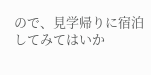ので、見学帰りに宿泊してみてはいか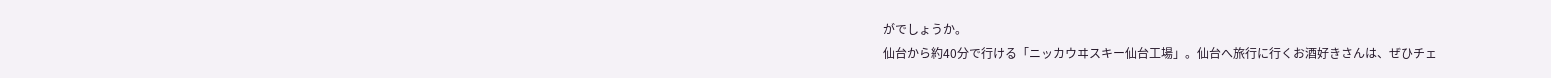がでしょうか。
仙台から約40分で行ける「ニッカウヰスキー仙台工場」。仙台へ旅行に行くお酒好きさんは、ぜひチェ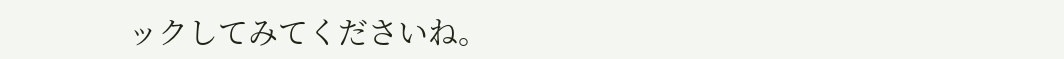ックしてみてくださいね。